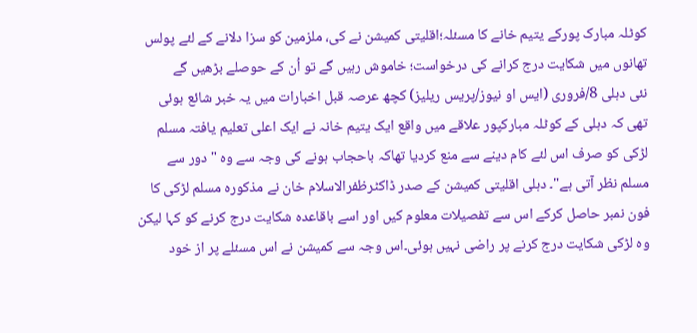کوٹلہ مبارک پورکے یتیم خانے کا مسئلہ؛اقلیتی کمیشن نے کی، ملزمین کو سزا دلانے کے لئے پولس تھانوں میں شکایت درج کرانے کی درخواست؛ خاموش رہیں گے تو اُن کے حوصلے بڑھیں گے
نئی دہلی 8/فروری (ایس او نیوز/پریس ریلیز) کچھ عرصہ قبل اخبارات میں یہ خبر شائع ہوئی تھی کہ دہلی کے کوٹلہ مبارکپور علاقے میں واقع ایک یتیم خانہ نے ایک اعلی تعلیم یافتہ مسلم لڑکی کو صرف اس لئے کام دینے سے منع کردیا تھاکہ باحجاب ہونے کی وجہ سے وہ "دور سے مسلم نظر آتی ہے"۔ دہلی اقلیتی کمیشن کے صدر ڈاکٹرظفرالاسلام خان نے مذکورہ مسلم لڑکی کا فون نمبر حاصل کرکے اس سے تفصیلات معلوم کیں اور اسے باقاعدہ شکایت درج کرنے کو کہا لیکن وہ لڑکی شکایت درج کرنے پر راضی نہیں ہوئی۔اس وجہ سے کمیشن نے اس مسئلے پر از خود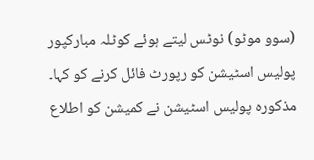(سوو موٹو) نوٹس لیتے ہوئے کوٹلہ مبارکپور پولیس اسٹیشن کو رپورٹ فائل کرنے کو کہا۔
مذکورہ پولیس اسٹیشن نے کمیشن کو اطلاع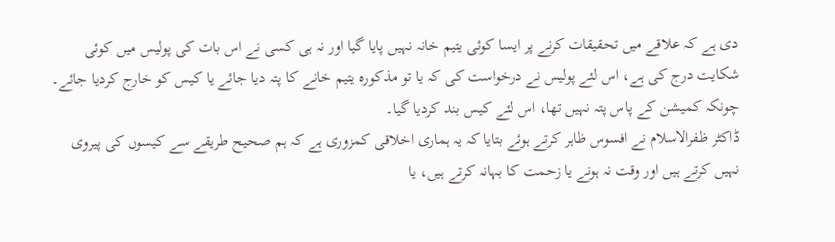دی ہے کہ علاقے میں تحقیقات کرنے پر ایسا کوئی یتیم خانہ نہیں پایا گیا اور نہ ہی کسی نے اس بات کی پولیس میں کوئی شکایت درج کی ہے، اس لئے پولیس نے درخواست کی کہ یا تو مذکورہ یتیم خانے کا پتہ دیا جائے یا کیس کو خارج کردیا جائے۔ چونکہ کمیشن کے پاس پتہ نہیں تھا، اس لئے کیس بند کردیا گیا۔
ڈاکٹر ظفرالاسلام نے افسوس ظاہر کرتے ہوئے بتایا کہ یہ ہماری اخلاقی کمزوری ہے کہ ہم صحیح طریقے سے کیسوں کی پیروی نہیں کرتے ہیں اور وقت نہ ہونے یا زحمت کا بہانہ کرتے ہیں، یا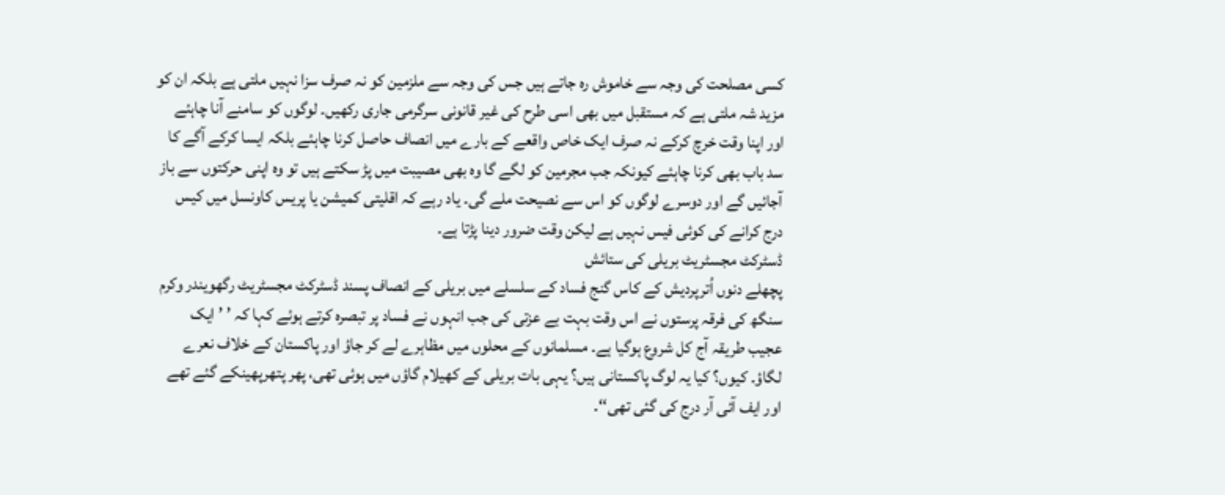کسی مصلحت کی وجہ سے خاموش رہ جاتے ہیں جس کی وجہ سے ملزمین کو نہ صرف سزا نہیں ملتی ہے بلکہ ان کو مزید شہ ملتی ہے کہ مستقبل میں بھی اسی طرح کی غیر قانونی سرگرمی جاری رکھیں۔ لوگوں کو سامنے آنا چاہئے اور اپنا وقت خرچ کرکے نہ صرف ایک خاص واقعے کے بارے میں انصاف حاصل کرنا چاہئے بلکہ ایسا کرکے آگے کا سد باب بھی کرنا چاہئے کیونکہ جب مجرمین کو لگے گا وہ بھی مصیبت میں پڑ سکتے ہیں تو وہ اپنی حرکتوں سے باز آجائیں گے اور دوسرے لوگوں کو اس سے نصیحت ملے گی۔ یاد رہے کہ اقلیتی کمیشن یا پریس کاونسل میں کیس درج کرانے کی کوئی فیس نہیں ہے لیکن وقت ضرور دینا پڑتا ہے۔
ڈسٹرکٹ مجسٹریٹ بریلی کی ستائش
پچھلے دنوں اُترپردیش کے کاس گنج فساد کے سلسلے میں بریلی کے انصاف پسند ڈسٹرکٹ مجسٹریٹ رگھویندر وکرم سنگھ کی فرقہ پرستوں نے اس وقت بہت بے عزتی کی جب انہوں نے فساد پر تبصرہ کرتے ہوئے کہا کہ ’ ’ایک عجیب طریقہ آج کل شروع ہوگیا ہے۔ مسلمانوں کے محلوں میں مظاہرے لے کر جاؤ اور پاکستان کے خلاف نعرے لگاؤ۔ کیوں؟ کیا یہ لوگ پاکستانی ہیں؟ یہی بات بریلی کے کھیلام گاؤں میں ہوئی تھی، پھر پتھرپھینکے گئے تھے اور ایف آئی آر درج کی گئی تھی‘‘۔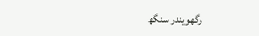رگھویندر سنگھ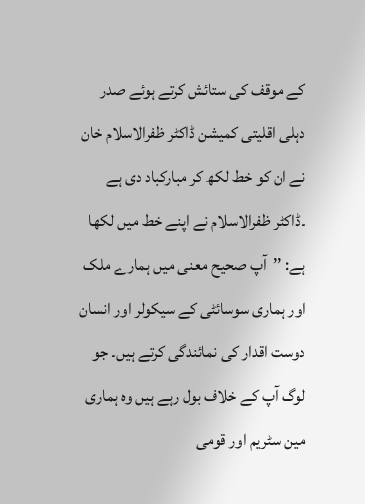کے موقف کی ستائش کرتے ہوئے صدر دہلی اقلیتی کمیشن ڈاکٹر ظفرالاسلام خان نے ان کو خط لکھ کر مبارکباد دی ہے ۔ڈاکٹر ظفرالاسلام نے اپنے خط میں لکھا ہے: ’’آپ صحیح معنی میں ہمارے ملک اور ہماری سوسائٹی کے سیکولر اور انسان دوست اقدار کی نمائندگی کرتے ہیں۔ جو لوگ آپ کے خلاف بول رہے ہیں وہ ہماری مین سٹریم اور قومی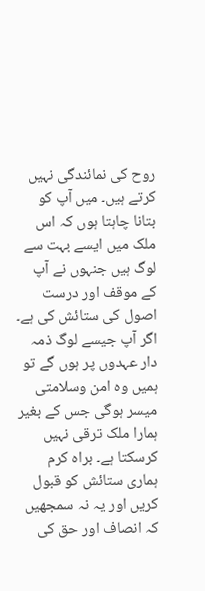روح کی نمائندگی نہیں کرتے ہیں۔ میں آپ کو بتانا چاہتا ہوں کہ اس ملک میں ایسے بہت سے لوگ ہیں جنہوں نے آپ کے موقف اور درست اصول کی ستائش کی ہے۔ اگر آپ جیسے لوگ ذمہ دار عہدوں پر ہوں گے تو ہمیں وہ امن وسلامتی میسر ہوگی جس کے بغیر ہمارا ملک ترقی نہیں کرسکتا ہے۔ براہ کرم ہماری ستائش کو قبول کریں اور یہ نہ سمجھیں کہ انصاف اور حق کی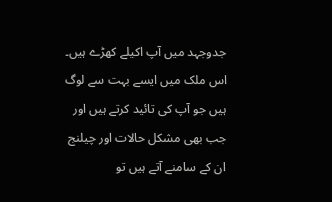جدوجہد میں آپ اکیلے کھڑے ہیں۔ اس ملک میں ایسے بہت سے لوگ ہیں جو آپ کی تائید کرتے ہیں اور جب بھی مشکل حالات اور چیلنج ان کے سامنے آتے ہیں تو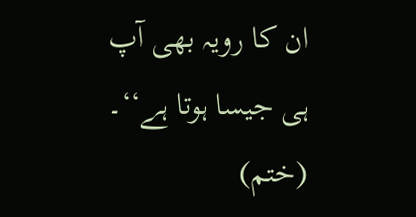ان کا رویہ بھی آپ ہی جیسا ہوتا ہے‘‘۔
(ختم)